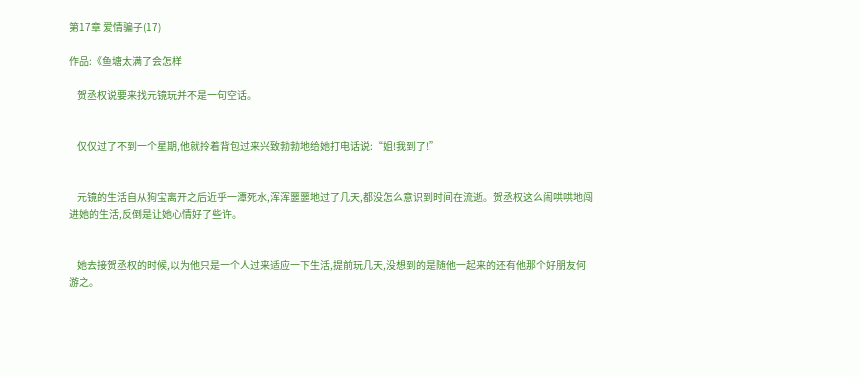第17章 爱情骗子(17)

作品:《鱼塘太满了会怎样

    贺丞权说要来找元镜玩并不是一句空话。


    仅仅过了不到一个星期,他就拎着背包过来兴致勃勃地给她打电话说:“姐!我到了!”


    元镜的生活自从狗宝离开之后近乎一潭死水,浑浑噩噩地过了几天,都没怎么意识到时间在流逝。贺丞权这么闹哄哄地闯进她的生活,反倒是让她心情好了些许。


    她去接贺丞权的时候,以为他只是一个人过来适应一下生活,提前玩几天,没想到的是随他一起来的还有他那个好朋友何游之。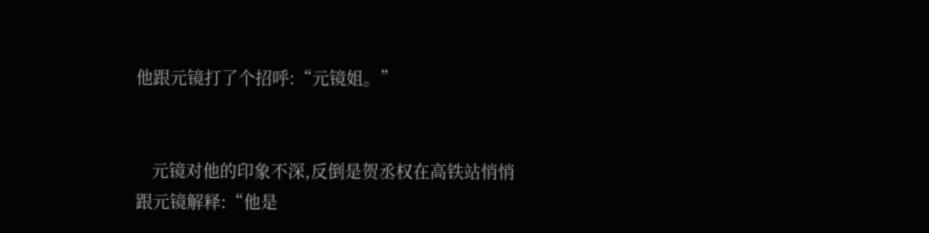他跟元镜打了个招呼:“元镜姐。”


    元镜对他的印象不深,反倒是贺丞权在高铁站悄悄跟元镜解释:“他是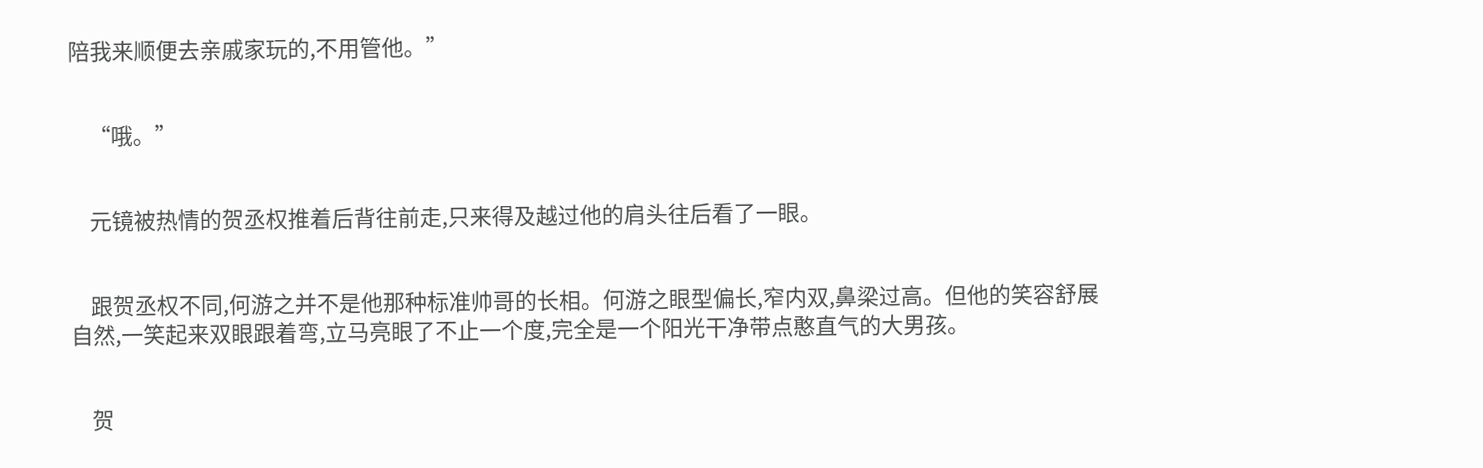陪我来顺便去亲戚家玩的,不用管他。”


    “哦。”


    元镜被热情的贺丞权推着后背往前走,只来得及越过他的肩头往后看了一眼。


    跟贺丞权不同,何游之并不是他那种标准帅哥的长相。何游之眼型偏长,窄内双,鼻梁过高。但他的笑容舒展自然,一笑起来双眼跟着弯,立马亮眼了不止一个度,完全是一个阳光干净带点憨直气的大男孩。


    贺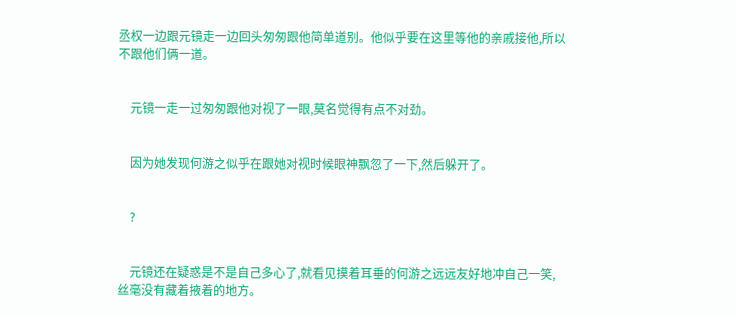丞权一边跟元镜走一边回头匆匆跟他简单道别。他似乎要在这里等他的亲戚接他,所以不跟他们俩一道。


    元镜一走一过匆匆跟他对视了一眼,莫名觉得有点不对劲。


    因为她发现何游之似乎在跟她对视时候眼神飘忽了一下,然后躲开了。


    ?


    元镜还在疑惑是不是自己多心了,就看见摸着耳垂的何游之远远友好地冲自己一笑,丝毫没有藏着掖着的地方。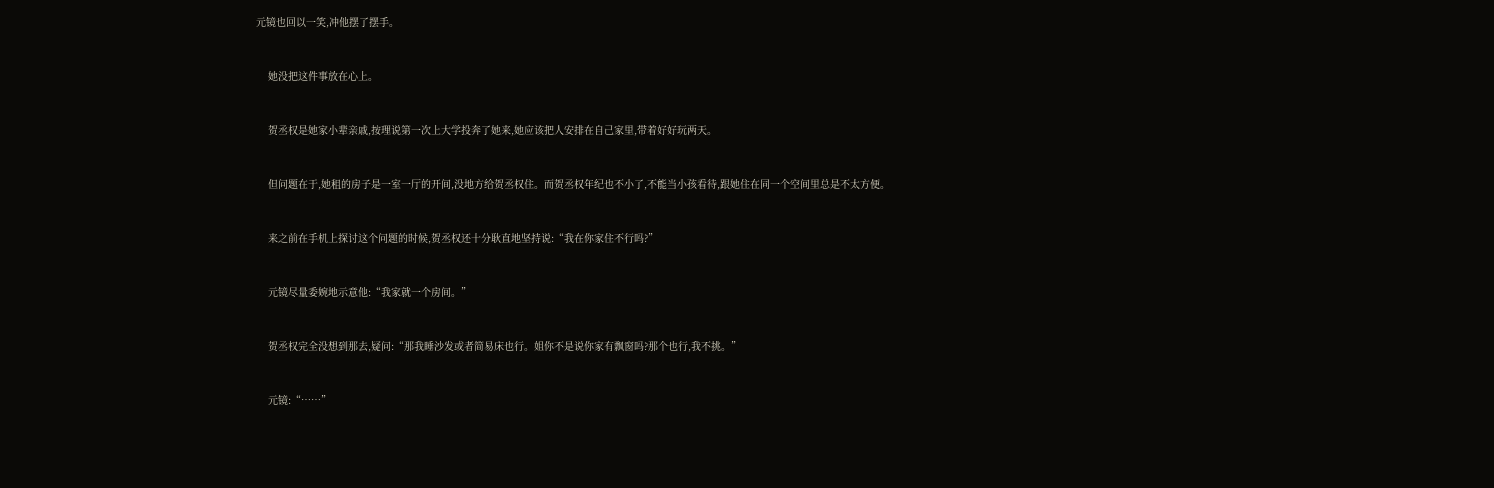元镜也回以一笑,冲他摆了摆手。


    她没把这件事放在心上。


    贺丞权是她家小辈亲戚,按理说第一次上大学投奔了她来,她应该把人安排在自己家里,带着好好玩两天。


    但问题在于,她租的房子是一室一厅的开间,没地方给贺丞权住。而贺丞权年纪也不小了,不能当小孩看待,跟她住在同一个空间里总是不太方便。


    来之前在手机上探讨这个问题的时候,贺丞权还十分耿直地坚持说:“我在你家住不行吗?”


    元镜尽量委婉地示意他:“我家就一个房间。”


    贺丞权完全没想到那去,疑问:“那我睡沙发或者简易床也行。姐你不是说你家有飘窗吗?那个也行,我不挑。”


    元镜:“……”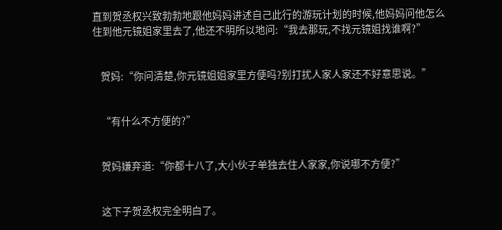直到贺丞权兴致勃勃地跟他妈妈讲述自己此行的游玩计划的时候,他妈妈问他怎么住到他元镜姐家里去了,他还不明所以地问:“我去那玩,不找元镜姐找谁啊?”


    贺妈:“你问清楚,你元镜姐姐家里方便吗?别打扰人家人家还不好意思说。”


    “有什么不方便的?”


    贺妈嫌弃道:“你都十八了,大小伙子单独去住人家家,你说哪不方便?”


    这下子贺丞权完全明白了。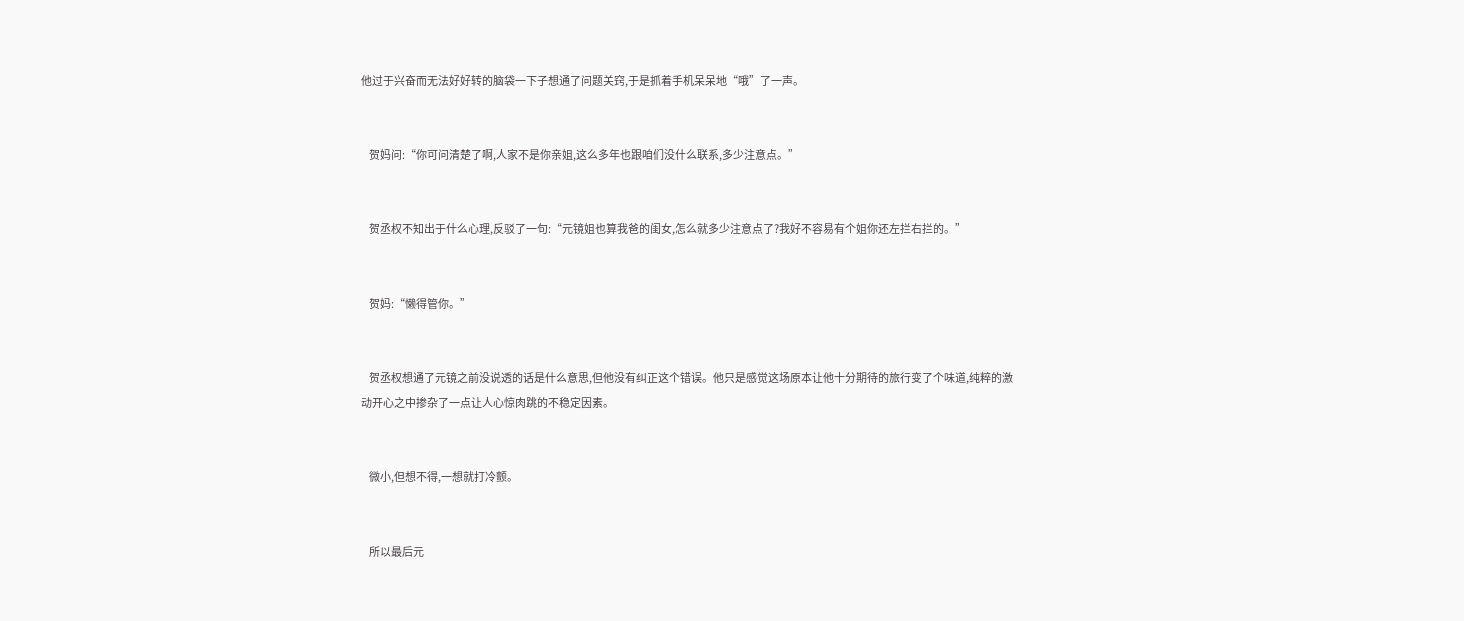他过于兴奋而无法好好转的脑袋一下子想通了问题关窍,于是抓着手机呆呆地“哦”了一声。


    贺妈问:“你可问清楚了啊,人家不是你亲姐,这么多年也跟咱们没什么联系,多少注意点。”


    贺丞权不知出于什么心理,反驳了一句:“元镜姐也算我爸的闺女,怎么就多少注意点了?我好不容易有个姐你还左拦右拦的。”


    贺妈:“懒得管你。”


    贺丞权想通了元镜之前没说透的话是什么意思,但他没有纠正这个错误。他只是感觉这场原本让他十分期待的旅行变了个味道,纯粹的激动开心之中掺杂了一点让人心惊肉跳的不稳定因素。


    微小,但想不得,一想就打冷颤。


    所以最后元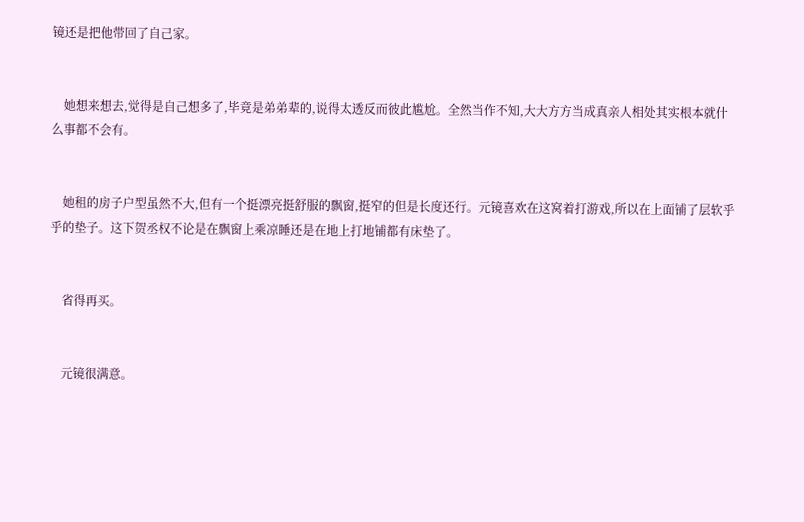镜还是把他带回了自己家。


    她想来想去,觉得是自己想多了,毕竟是弟弟辈的,说得太透反而彼此尴尬。全然当作不知,大大方方当成真亲人相处其实根本就什么事都不会有。


    她租的房子户型虽然不大,但有一个挺漂亮挺舒服的飘窗,挺窄的但是长度还行。元镜喜欢在这窝着打游戏,所以在上面铺了层软乎乎的垫子。这下贺丞权不论是在飘窗上乘凉睡还是在地上打地铺都有床垫了。


    省得再买。


    元镜很满意。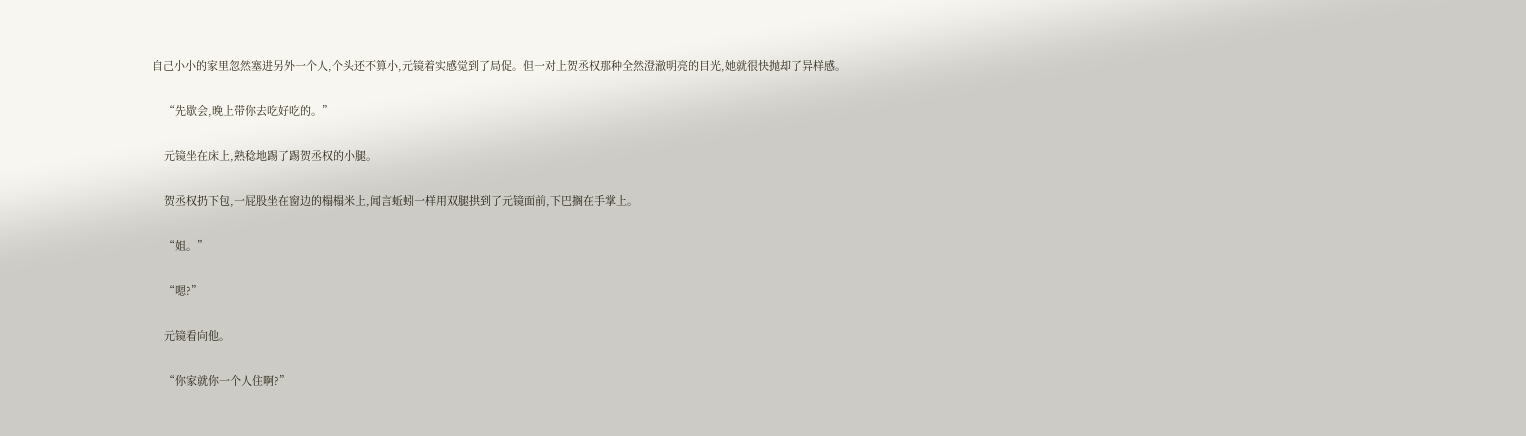自己小小的家里忽然塞进另外一个人,个头还不算小,元镜着实感觉到了局促。但一对上贺丞权那种全然澄澈明亮的目光,她就很快抛却了异样感。


    “先歇会,晚上带你去吃好吃的。”


    元镜坐在床上,熟稔地踢了踢贺丞权的小腿。


    贺丞权扔下包,一屁股坐在窗边的榻榻米上,闻言蚯蚓一样用双腿拱到了元镜面前,下巴搁在手掌上。


    “姐。”


    “嗯?”


    元镜看向他。


    “你家就你一个人住啊?”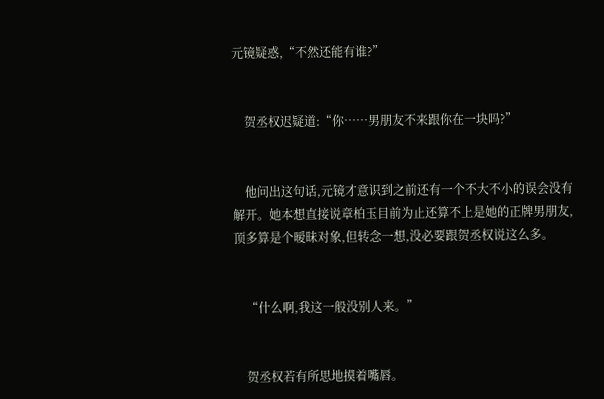元镜疑惑,“不然还能有谁?”


    贺丞权迟疑道:“你……男朋友不来跟你在一块吗?”


    他问出这句话,元镜才意识到之前还有一个不大不小的误会没有解开。她本想直接说章柏玉目前为止还算不上是她的正牌男朋友,顶多算是个暧昧对象,但转念一想,没必要跟贺丞权说这么多。


    “什么啊,我这一般没别人来。”


    贺丞权若有所思地摸着嘴唇。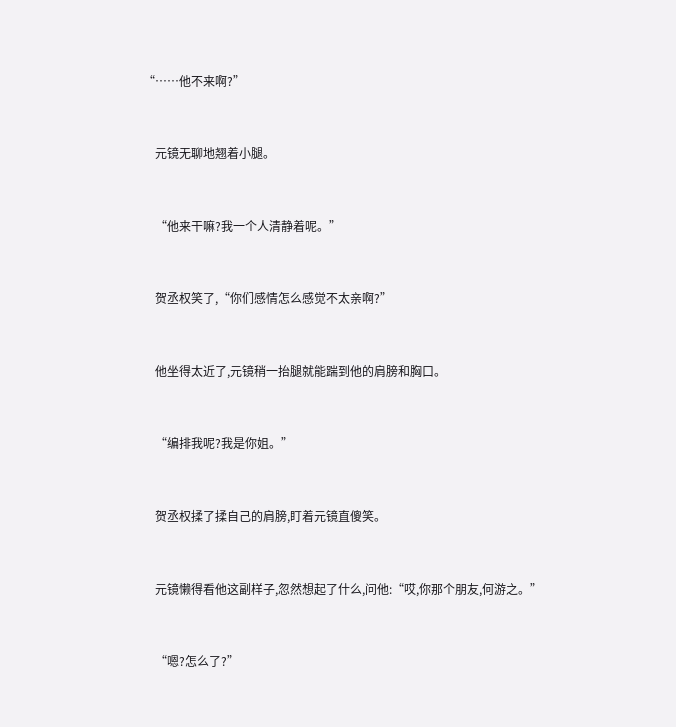“……他不来啊?”


    元镜无聊地翘着小腿。


    “他来干嘛?我一个人清静着呢。”


    贺丞权笑了,“你们感情怎么感觉不太亲啊?”


    他坐得太近了,元镜稍一抬腿就能踹到他的肩膀和胸口。


    “编排我呢?我是你姐。”


    贺丞权揉了揉自己的肩膀,盯着元镜直傻笑。


    元镜懒得看他这副样子,忽然想起了什么,问他:“哎,你那个朋友,何游之。”


    “嗯?怎么了?”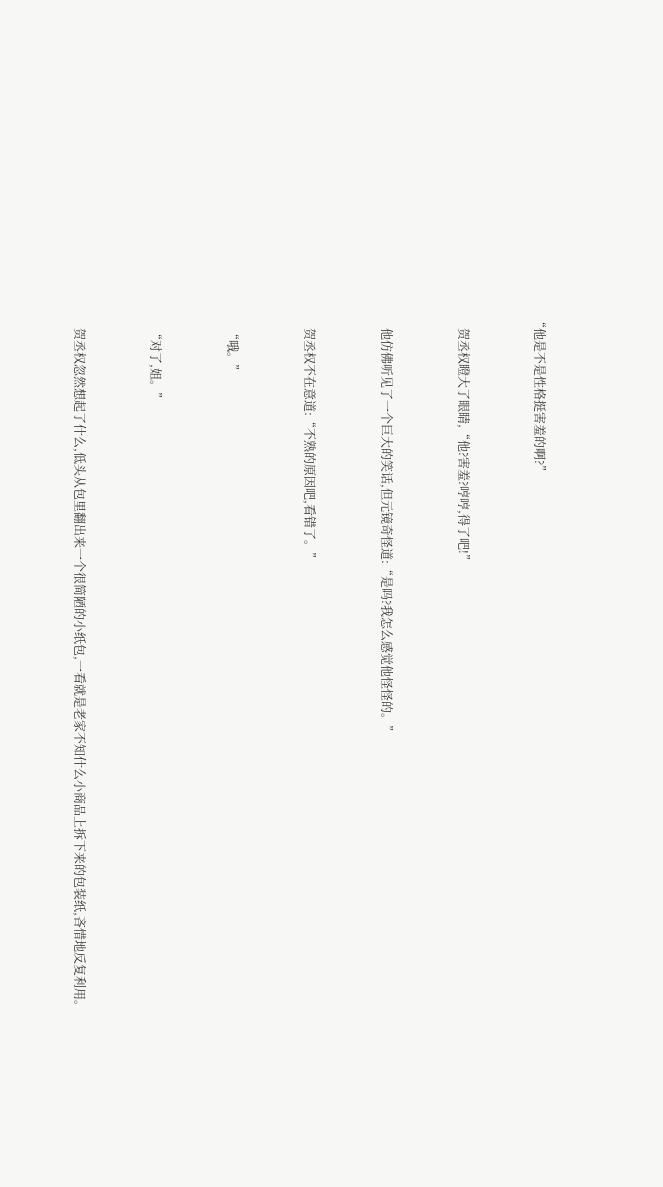“他是不是性格挺害羞的啊?”


    贺丞权瞪大了眼睛,“他?害羞?哼哼,得了吧!”


    他仿佛听见了一个巨大的笑话,但元镜奇怪道:“是吗?我怎么感觉他怪怪的。”


    贺丞权不在意道:“不熟的原因吧,看错了。”


    “哦。”


    “对了,姐。”


    贺丞权忽然想起了什么,低头从包里翻出来一个很简陋的小纸包,一看就是老家不知什么小商品上拆下来的包装纸,吝惜地反复利用。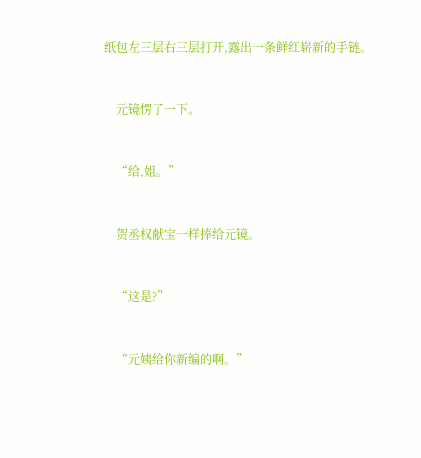纸包左三层右三层打开,露出一条鲜红崭新的手链。


    元镜愣了一下。


    “给,姐。”


    贺丞权献宝一样捧给元镜。


    “这是?”


    “元姨给你新编的啊。”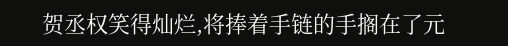贺丞权笑得灿烂,将捧着手链的手搁在了元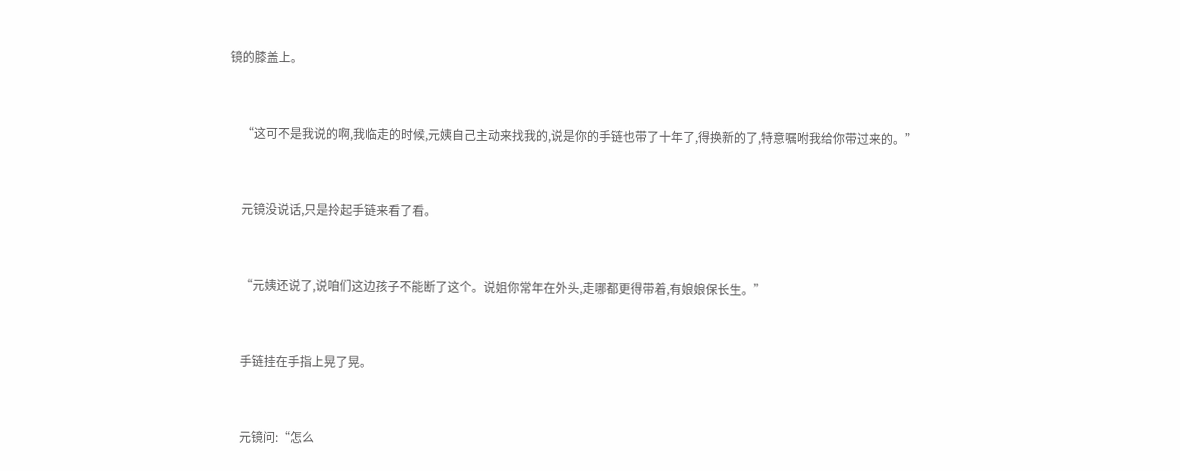镜的膝盖上。


    “这可不是我说的啊,我临走的时候,元姨自己主动来找我的,说是你的手链也带了十年了,得换新的了,特意嘱咐我给你带过来的。”


    元镜没说话,只是拎起手链来看了看。


    “元姨还说了,说咱们这边孩子不能断了这个。说姐你常年在外头,走哪都更得带着,有娘娘保长生。”


    手链挂在手指上晃了晃。


    元镜问:“怎么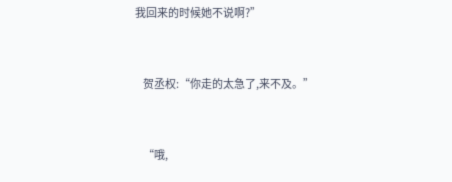我回来的时候她不说啊?”


    贺丞权:“你走的太急了,来不及。”


    “哦,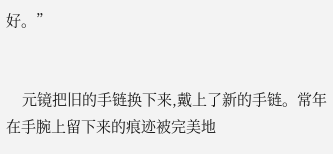好。”


    元镜把旧的手链换下来,戴上了新的手链。常年在手腕上留下来的痕迹被完美地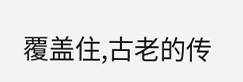覆盖住,古老的传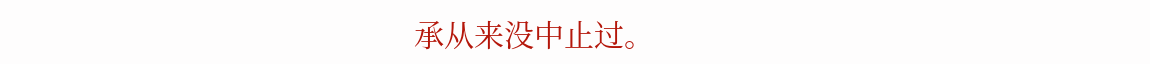承从来没中止过。